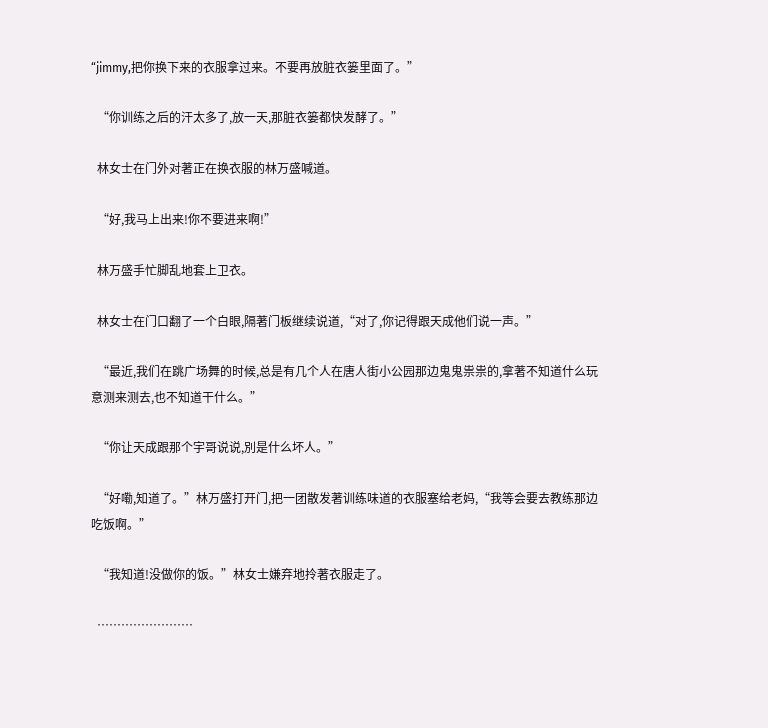“jimmy,把你换下来的衣服拿过来。不要再放脏衣篓里面了。”

  “你训练之后的汗太多了,放一天,那脏衣篓都快发酵了。”

  林女士在门外对著正在换衣服的林万盛喊道。

  “好,我马上出来!你不要进来啊!”

  林万盛手忙脚乱地套上卫衣。

  林女士在门口翻了一个白眼,隔著门板继续说道,“对了,你记得跟天成他们说一声。”

  “最近,我们在跳广场舞的时候,总是有几个人在唐人街小公园那边鬼鬼祟祟的,拿著不知道什么玩意测来测去,也不知道干什么。”

  “你让天成跟那个宇哥说说,別是什么坏人。”

  “好嘞,知道了。”林万盛打开门,把一团散发著训练味道的衣服塞给老妈,“我等会要去教练那边吃饭啊。”

  “我知道!没做你的饭。”林女士嫌弃地拎著衣服走了。

  ……………………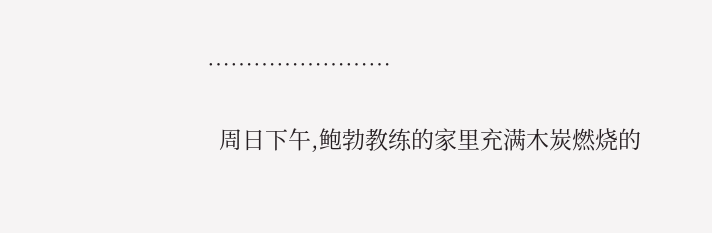……………………

  周日下午,鲍勃教练的家里充满木炭燃烧的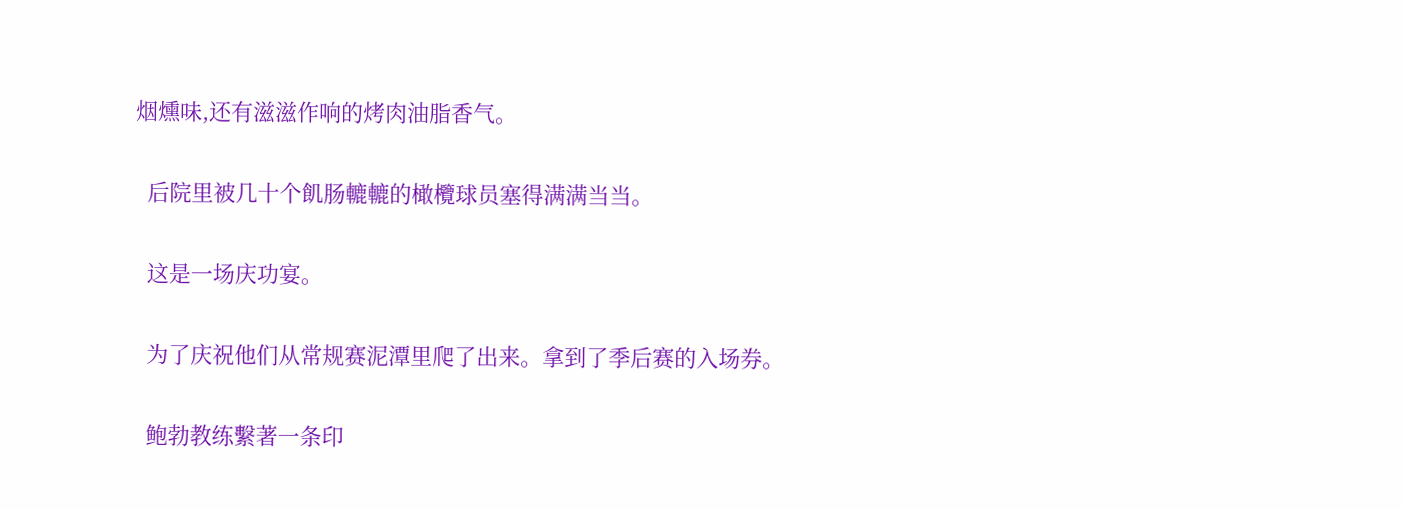烟燻味,还有滋滋作响的烤肉油脂香气。

  后院里被几十个飢肠轆轆的橄欖球员塞得满满当当。

  这是一场庆功宴。

  为了庆祝他们从常规赛泥潭里爬了出来。拿到了季后赛的入场券。

  鲍勃教练繫著一条印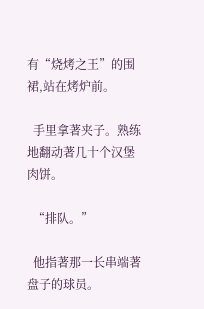有“烧烤之王”的围裙,站在烤炉前。

  手里拿著夹子。熟练地翻动著几十个汉堡肉饼。

  “排队。”

  他指著那一长串端著盘子的球员。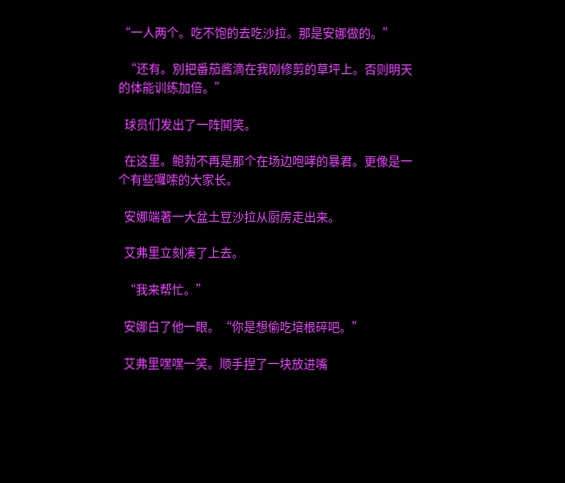“一人两个。吃不饱的去吃沙拉。那是安娜做的。”

  “还有。別把番茄酱滴在我刚修剪的草坪上。否则明天的体能训练加倍。”

  球员们发出了一阵鬨笑。

  在这里。鲍勃不再是那个在场边咆哮的暴君。更像是一个有些囉嗦的大家长。

  安娜端著一大盆土豆沙拉从厨房走出来。

  艾弗里立刻凑了上去。

  “我来帮忙。”

  安娜白了他一眼。“你是想偷吃培根碎吧。”

  艾弗里嘿嘿一笑。顺手捏了一块放进嘴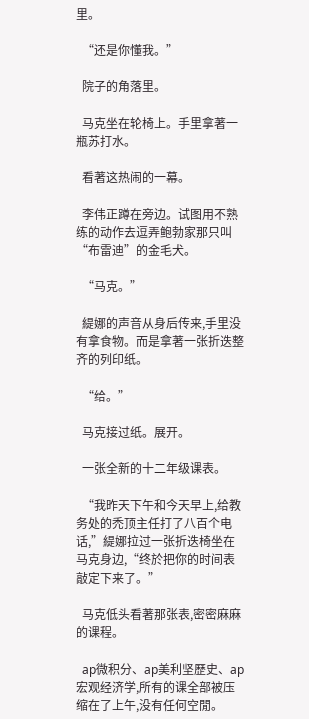里。

  “还是你懂我。”

  院子的角落里。

  马克坐在轮椅上。手里拿著一瓶苏打水。

  看著这热闹的一幕。

  李伟正蹲在旁边。试图用不熟练的动作去逗弄鲍勃家那只叫“布雷迪”的金毛犬。

  “马克。”

  緹娜的声音从身后传来,手里没有拿食物。而是拿著一张折迭整齐的列印纸。

  “给。”

  马克接过纸。展开。

  一张全新的十二年级课表。

  “我昨天下午和今天早上,给教务处的禿顶主任打了八百个电话,”緹娜拉过一张折迭椅坐在马克身边,“终於把你的时间表敲定下来了。”

  马克低头看著那张表,密密麻麻的课程。

  ap微积分、ap美利坚歷史、ap宏观经济学,所有的课全部被压缩在了上午,没有任何空閒。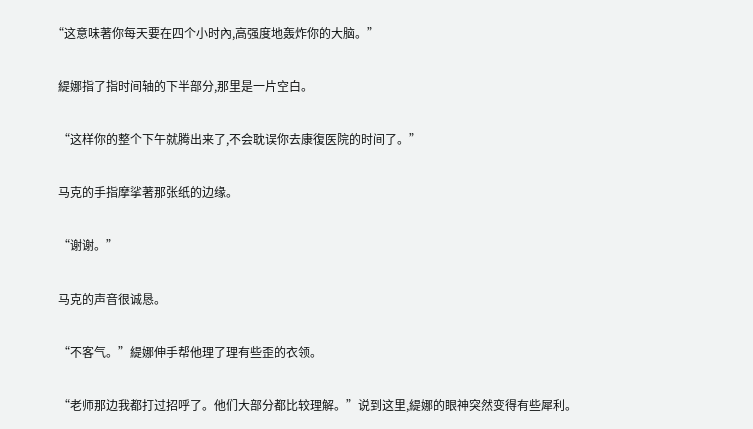“这意味著你每天要在四个小时內,高强度地轰炸你的大脑。”

  緹娜指了指时间轴的下半部分,那里是一片空白。

  “这样你的整个下午就腾出来了,不会耽误你去康復医院的时间了。”

  马克的手指摩挲著那张纸的边缘。

  “谢谢。”

  马克的声音很诚恳。

  “不客气。”緹娜伸手帮他理了理有些歪的衣领。

  “老师那边我都打过招呼了。他们大部分都比较理解。”说到这里,緹娜的眼神突然变得有些犀利。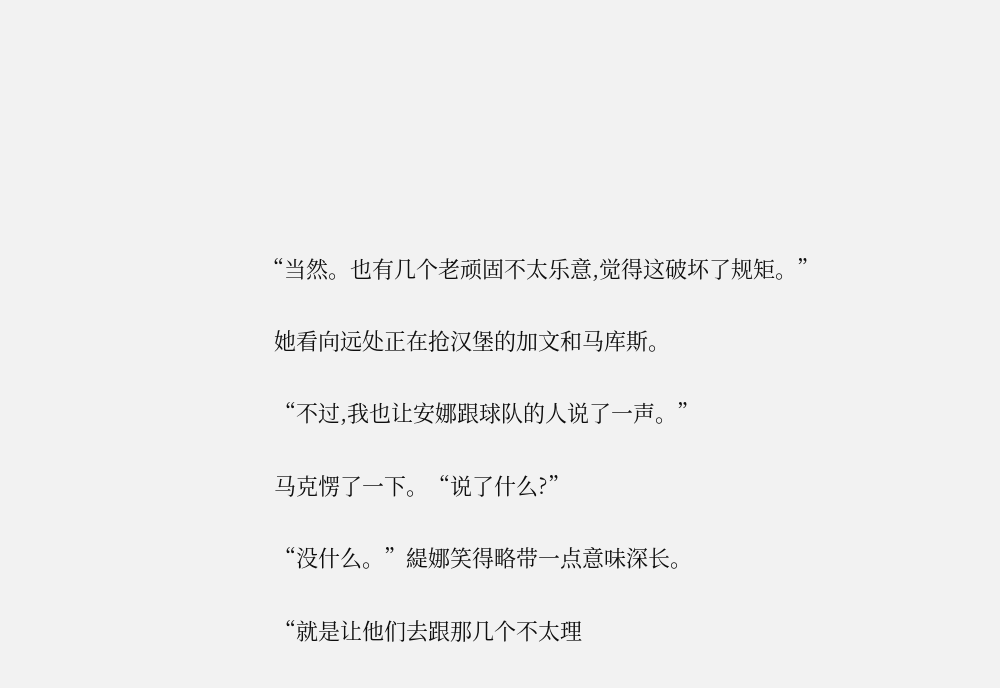“当然。也有几个老顽固不太乐意,觉得这破坏了规矩。”

  她看向远处正在抢汉堡的加文和马库斯。

  “不过,我也让安娜跟球队的人说了一声。”

  马克愣了一下。“说了什么?”

  “没什么。”緹娜笑得略带一点意味深长。

  “就是让他们去跟那几个不太理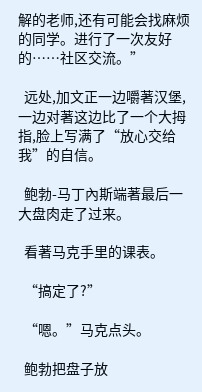解的老师,还有可能会找麻烦的同学。进行了一次友好的……社区交流。”

  远处,加文正一边嚼著汉堡,一边对著这边比了一个大拇指,脸上写满了“放心交给我”的自信。

  鲍勃-马丁內斯端著最后一大盘肉走了过来。

  看著马克手里的课表。

  “搞定了?”

  “嗯。”马克点头。

  鲍勃把盘子放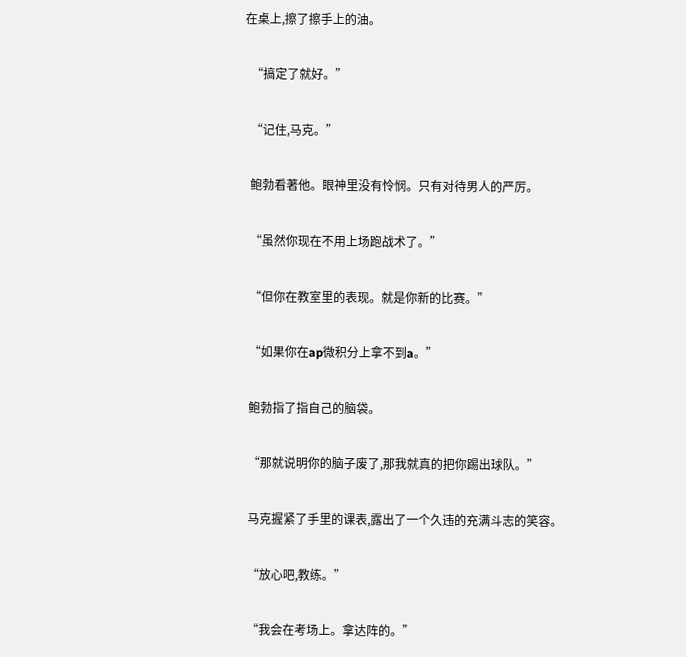在桌上,擦了擦手上的油。

  “搞定了就好。”

  “记住,马克。”

  鲍勃看著他。眼神里没有怜悯。只有对待男人的严厉。

  “虽然你现在不用上场跑战术了。”

  “但你在教室里的表现。就是你新的比赛。”

  “如果你在ap微积分上拿不到a。”

  鲍勃指了指自己的脑袋。

  “那就说明你的脑子废了,那我就真的把你踢出球队。”

  马克握紧了手里的课表,露出了一个久违的充满斗志的笑容。

  “放心吧,教练。”

  “我会在考场上。拿达阵的。”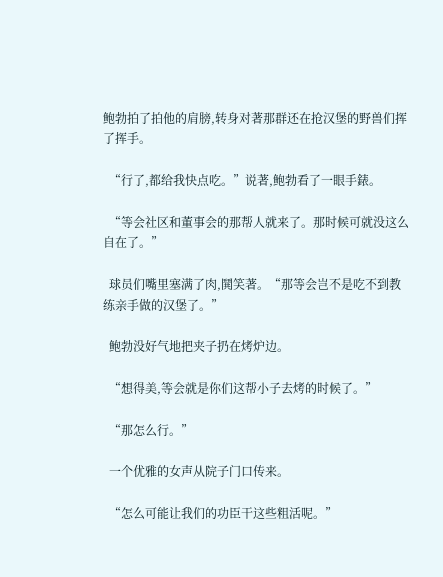鲍勃拍了拍他的肩膀,转身对著那群还在抢汉堡的野兽们挥了挥手。

  “行了,都给我快点吃。”说著,鲍勃看了一眼手錶。

  “等会社区和董事会的那帮人就来了。那时候可就没这么自在了。”

  球员们嘴里塞满了肉,鬨笑著。“那等会岂不是吃不到教练亲手做的汉堡了。”

  鲍勃没好气地把夹子扔在烤炉边。

  “想得美,等会就是你们这帮小子去烤的时候了。”

  “那怎么行。”

  一个优雅的女声从院子门口传来。

  “怎么可能让我们的功臣干这些粗活呢。”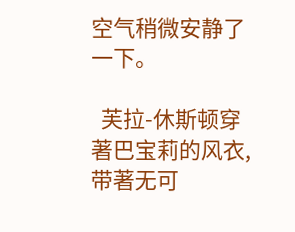空气稍微安静了一下。

  芙拉-休斯顿穿著巴宝莉的风衣,带著无可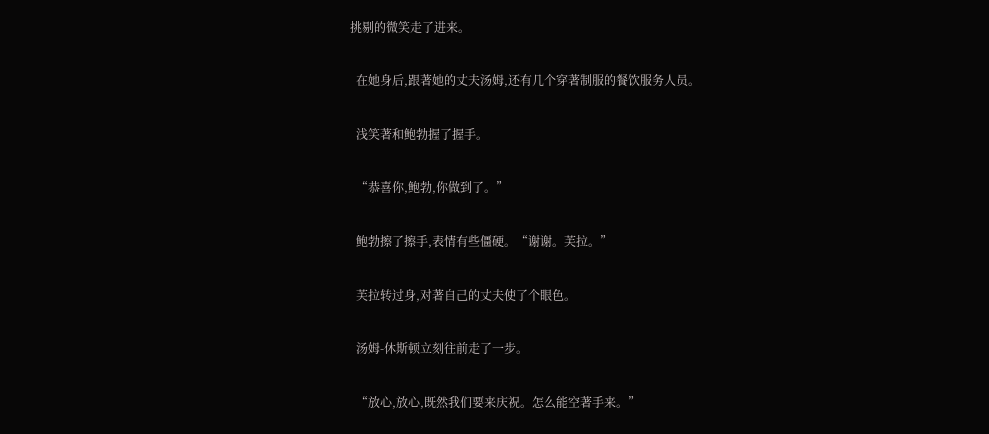挑剔的微笑走了进来。

  在她身后,跟著她的丈夫汤姆,还有几个穿著制服的餐饮服务人员。

  浅笑著和鲍勃握了握手。

  “恭喜你,鲍勃,你做到了。”

  鲍勃擦了擦手,表情有些僵硬。“谢谢。芙拉。”

  芙拉转过身,对著自己的丈夫使了个眼色。

  汤姆-休斯顿立刻往前走了一步。

  “放心,放心,既然我们要来庆祝。怎么能空著手来。”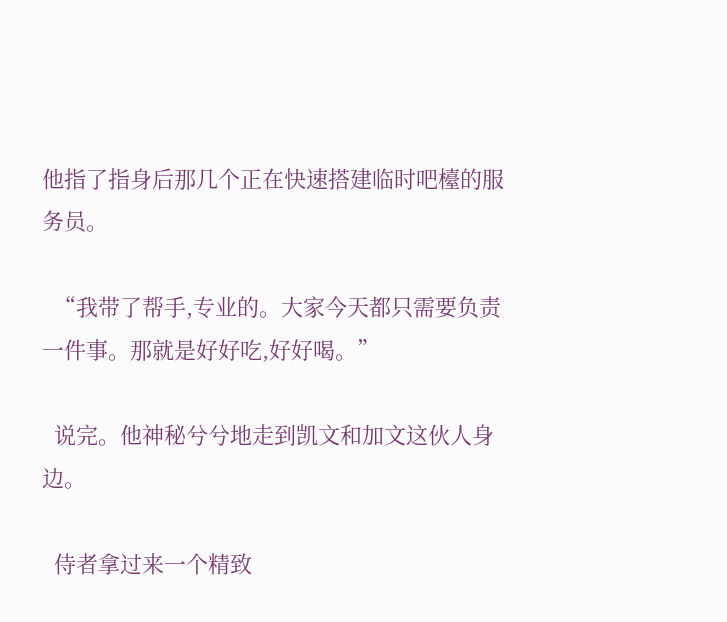他指了指身后那几个正在快速搭建临时吧檯的服务员。

  “我带了帮手,专业的。大家今天都只需要负责一件事。那就是好好吃,好好喝。”

  说完。他神秘兮兮地走到凯文和加文这伙人身边。

  侍者拿过来一个精致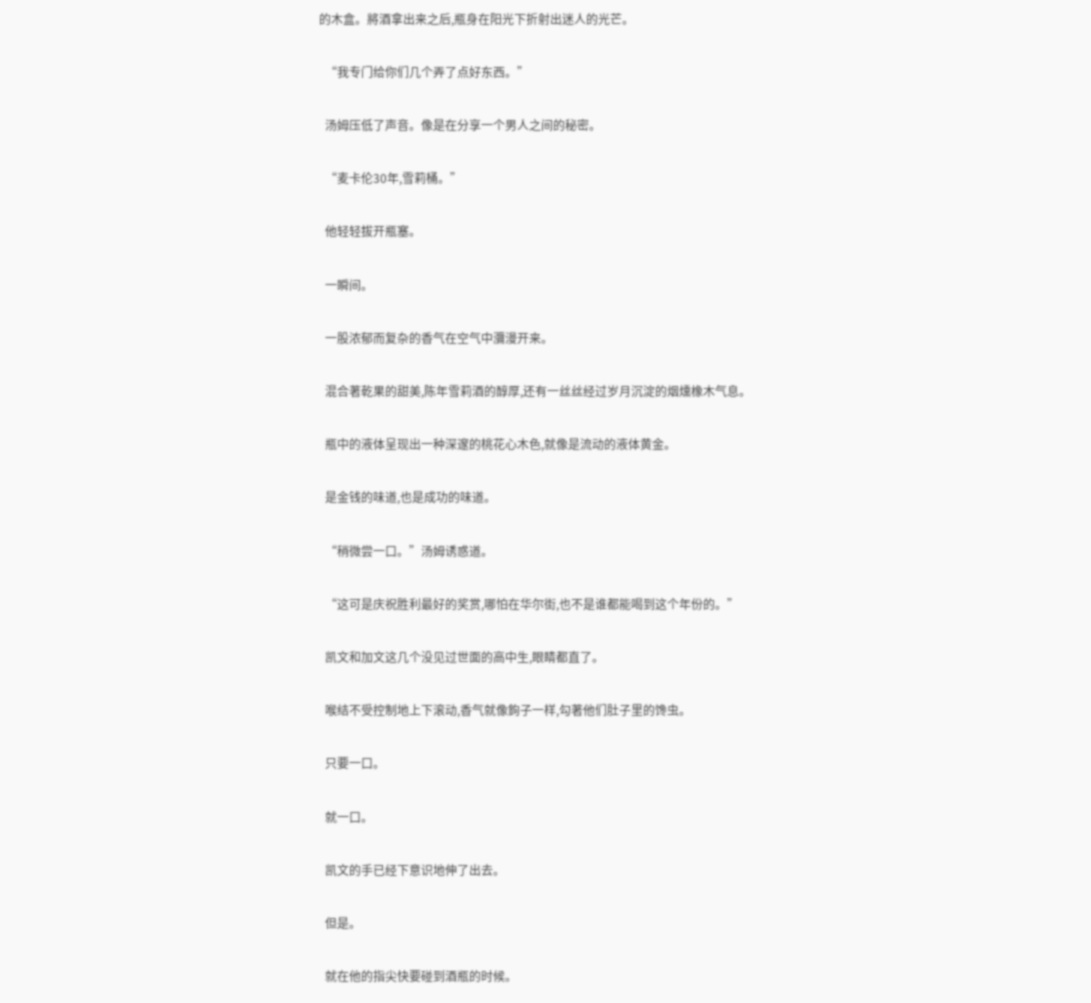的木盒。將酒拿出来之后,瓶身在阳光下折射出迷人的光芒。

  “我专门给你们几个弄了点好东西。”

  汤姆压低了声音。像是在分享一个男人之间的秘密。

  “麦卡伦30年,雪莉桶。”

  他轻轻拔开瓶塞。

  一瞬间。

  一股浓郁而复杂的香气在空气中瀰漫开来。

  混合著乾果的甜美,陈年雪莉酒的醇厚,还有一丝丝经过岁月沉淀的烟燻橡木气息。

  瓶中的液体呈现出一种深邃的桃花心木色,就像是流动的液体黄金。

  是金钱的味道,也是成功的味道。

  “稍微尝一口。”汤姆诱惑道。

  “这可是庆祝胜利最好的奖赏,哪怕在华尔街,也不是谁都能喝到这个年份的。”

  凯文和加文这几个没见过世面的高中生,眼睛都直了。

  喉结不受控制地上下滚动,香气就像鉤子一样,勾著他们肚子里的馋虫。

  只要一口。

  就一口。

  凯文的手已经下意识地伸了出去。

  但是。

  就在他的指尖快要碰到酒瓶的时候。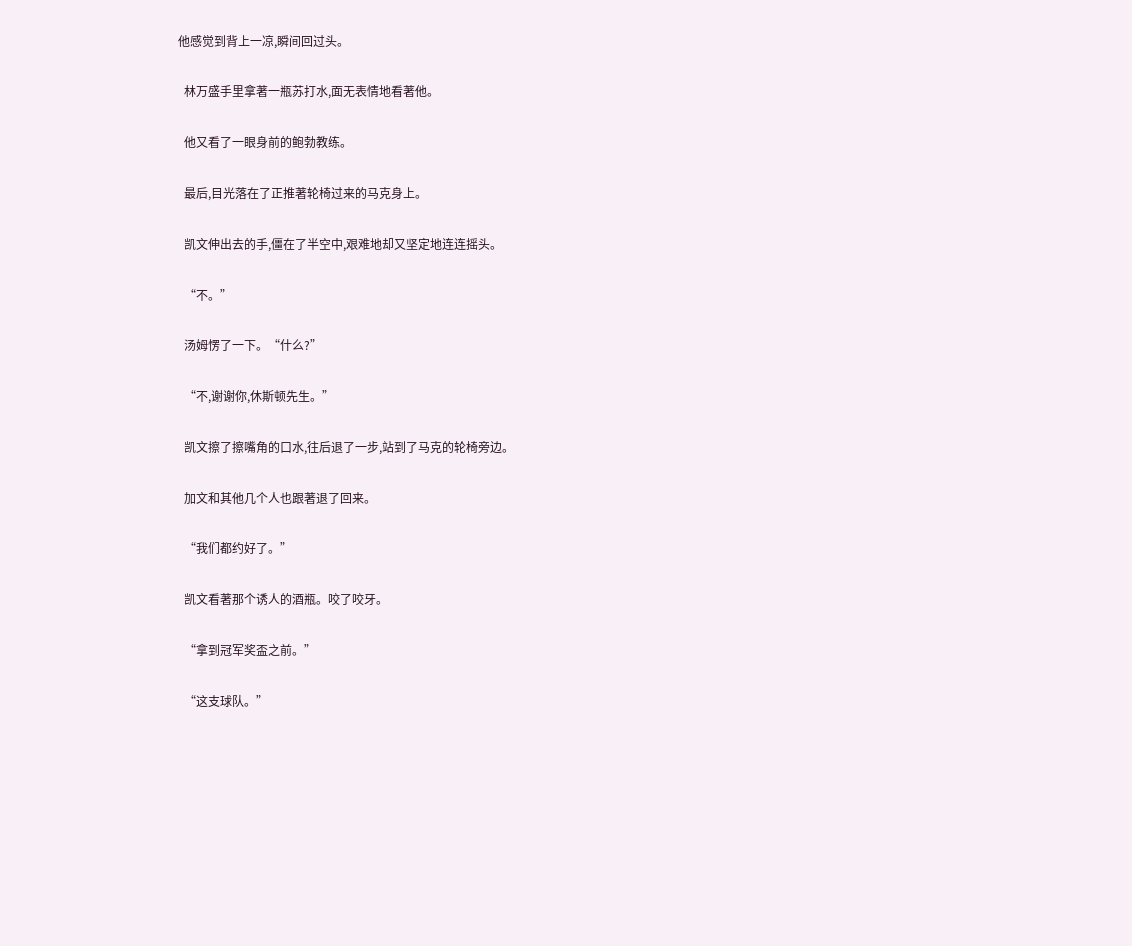他感觉到背上一凉,瞬间回过头。

  林万盛手里拿著一瓶苏打水,面无表情地看著他。

  他又看了一眼身前的鲍勃教练。

  最后,目光落在了正推著轮椅过来的马克身上。

  凯文伸出去的手,僵在了半空中,艰难地却又坚定地连连摇头。

  “不。”

  汤姆愣了一下。“什么?”

  “不,谢谢你,休斯顿先生。”

  凯文擦了擦嘴角的口水,往后退了一步,站到了马克的轮椅旁边。

  加文和其他几个人也跟著退了回来。

  “我们都约好了。”

  凯文看著那个诱人的酒瓶。咬了咬牙。

  “拿到冠军奖盃之前。”

  “这支球队。”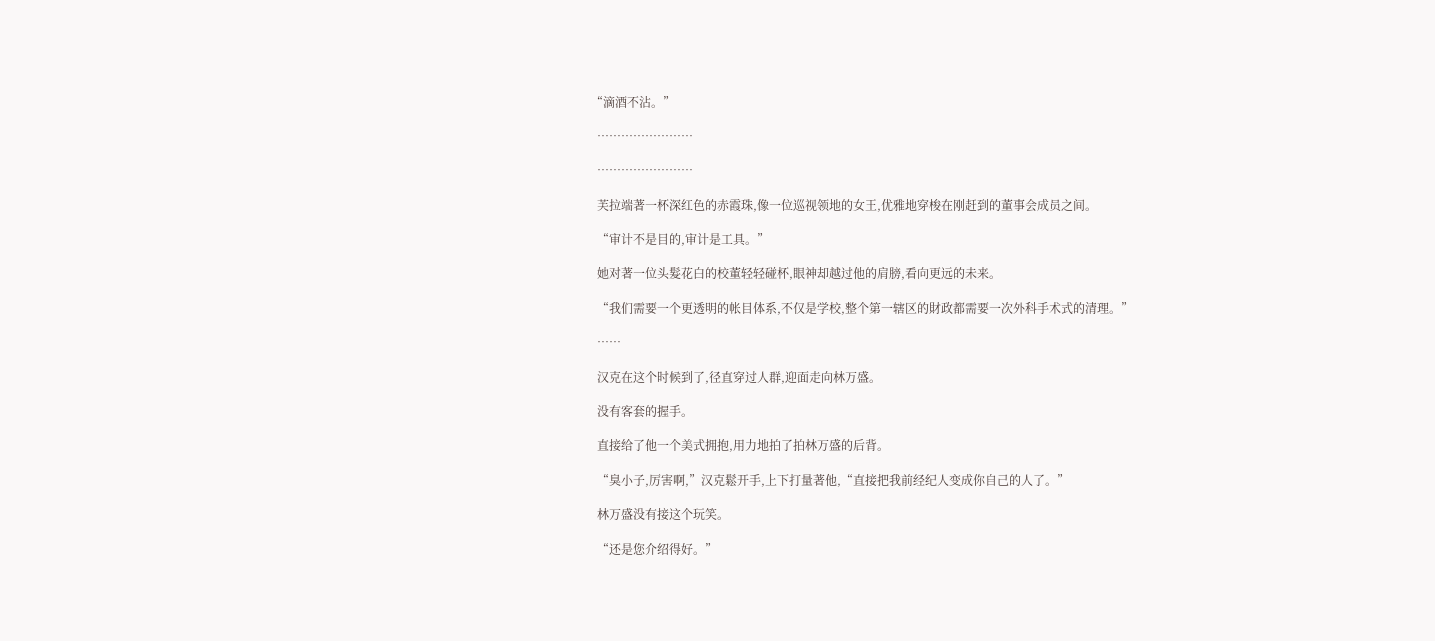“滴酒不沾。”

  ……………………

  ……………………

  芙拉端著一杯深红色的赤霞珠,像一位巡视领地的女王,优雅地穿梭在刚赶到的董事会成员之间。

  “审计不是目的,审计是工具。”

  她对著一位头髮花白的校董轻轻碰杯,眼神却越过他的肩膀,看向更远的未来。

  “我们需要一个更透明的帐目体系,不仅是学校,整个第一辖区的財政都需要一次外科手术式的清理。”

  ……

  汉克在这个时候到了,径直穿过人群,迎面走向林万盛。

  没有客套的握手。

  直接给了他一个美式拥抱,用力地拍了拍林万盛的后背。

  “臭小子,厉害啊,”汉克鬆开手,上下打量著他,“直接把我前经纪人变成你自己的人了。”

  林万盛没有接这个玩笑。

  “还是您介绍得好。”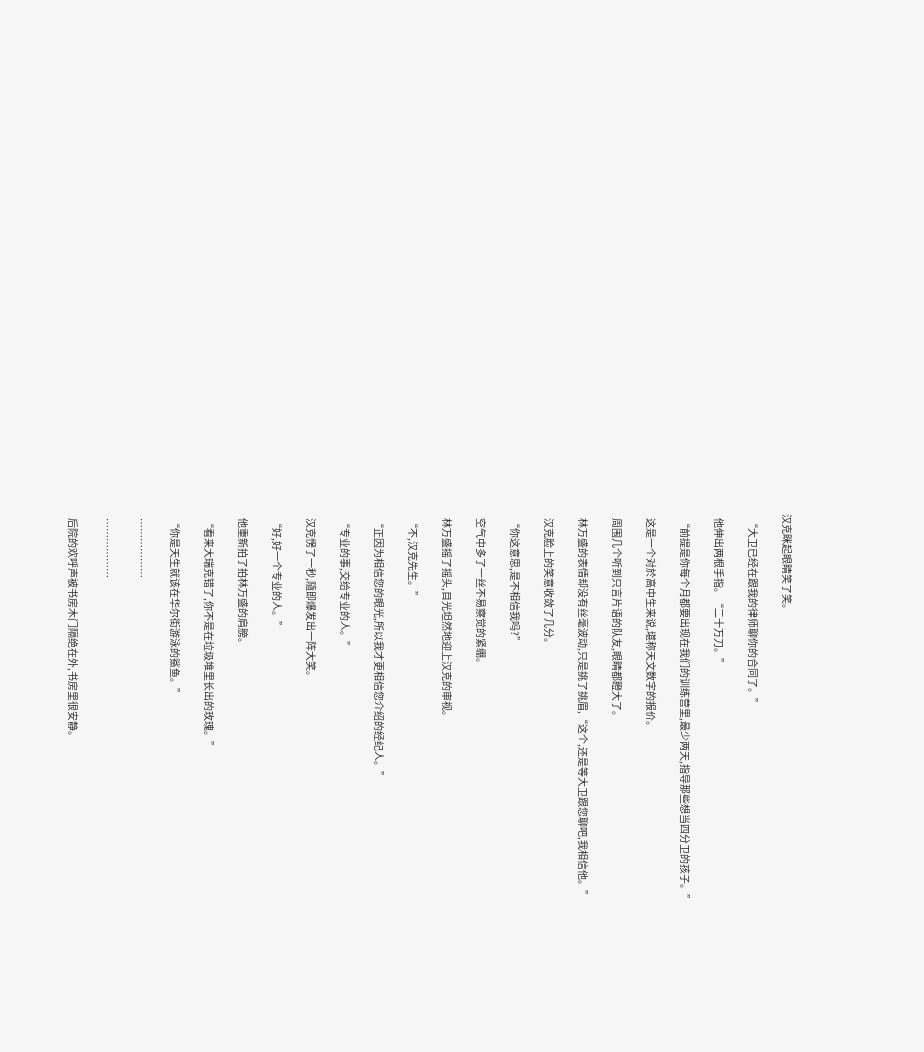汉克眯起眼睛笑了笑。

  “大卫已经在跟我的律师聊你的合同了。”

  他伸出两根手指。“二十万刀。”

  “前提是你每个月都要出现在我们的训练营里,最少两天,指导那些想当四分卫的孩子。”

  这是一个对於高中生来说,堪称天文数字的报价。

  周围几个听到只言片语的队友,眼睛都瞪大了。

  林万盛的表情却没有丝毫波动,只是挑了挑眉,“这个,还是等大卫跟您聊吧,我相信他。”

  汉克脸上的笑意收敛了几分。

  “你这意思,是不相信我吗?”

  空气中多了一丝不易察觉的紧绷。

  林万盛摇了摇头,目光坦然地迎上汉克的审视。

  “不,汉克先生。”

  “正因为相信您的眼光,所以我才更相信您介绍的经纪人。”

  “专业的事,交给专业的人。”

  汉克愣了一秒,隨即爆发出一阵大笑。

  “好,好一个专业的人。”

  他重新拍了拍林万盛的肩膀。

  “看来大瑞克错了,你不是在垃圾堆里长出的玫瑰。”

  “你是天生就该在华尔街游泳的鯊鱼。”

  ………………

  ………………

  后院的欢呼声被书房木门隔绝在外,书房里很安静。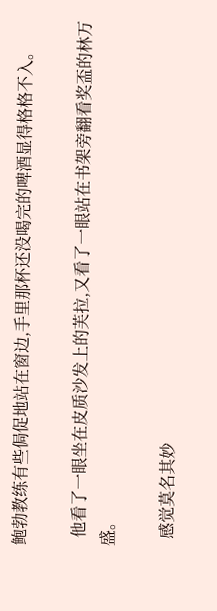鲍勃教练有些侷促地站在窗边,手里那杯还没喝完的啤酒显得格格不入。

  他看了一眼坐在皮质沙发上的芙拉,又看了一眼站在书架旁翻看奖盃的林万盛。

  感觉莫名其妙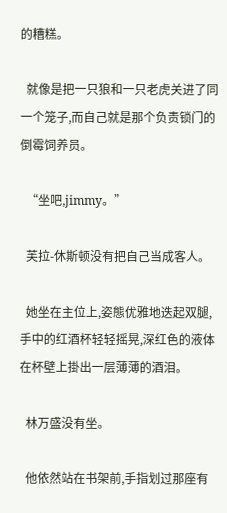的糟糕。

  就像是把一只狼和一只老虎关进了同一个笼子,而自己就是那个负责锁门的倒霉饲养员。

  “坐吧,jimmy。”

  芙拉-休斯顿没有把自己当成客人。

  她坐在主位上,姿態优雅地迭起双腿,手中的红酒杯轻轻摇晃,深红色的液体在杯壁上掛出一层薄薄的酒泪。

  林万盛没有坐。

  他依然站在书架前,手指划过那座有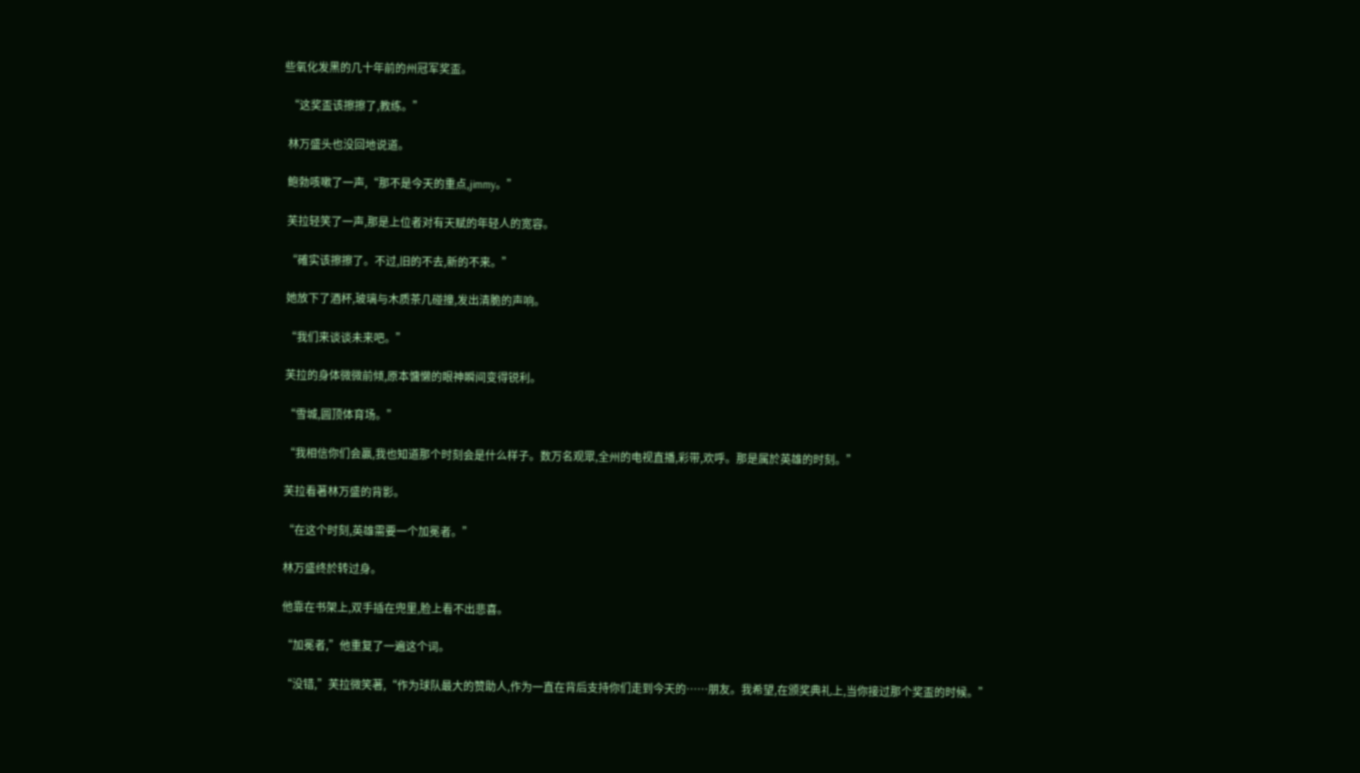些氧化发黑的几十年前的州冠军奖盃。

  “这奖盃该擦擦了,教练。”

  林万盛头也没回地说道。

  鲍勃咳嗽了一声,“那不是今天的重点,jimmy。”

  芙拉轻笑了一声,那是上位者对有天赋的年轻人的宽容。

  “確实该擦擦了。不过,旧的不去,新的不来。”

  她放下了酒杯,玻璃与木质茶几碰撞,发出清脆的声响。

  “我们来谈谈未来吧。”

  芙拉的身体微微前倾,原本慵懒的眼神瞬间变得锐利。

  “雪城,圆顶体育场。”

  “我相信你们会贏,我也知道那个时刻会是什么样子。数万名观眾,全州的电视直播,彩带,欢呼。那是属於英雄的时刻。”

  芙拉看著林万盛的背影。

  “在这个时刻,英雄需要一个加冕者。”

  林万盛终於转过身。

  他靠在书架上,双手插在兜里,脸上看不出悲喜。

  “加冕者,”他重复了一遍这个词。

  “没错,”芙拉微笑著,“作为球队最大的赞助人,作为一直在背后支持你们走到今天的……朋友。我希望,在颁奖典礼上,当你接过那个奖盃的时候。”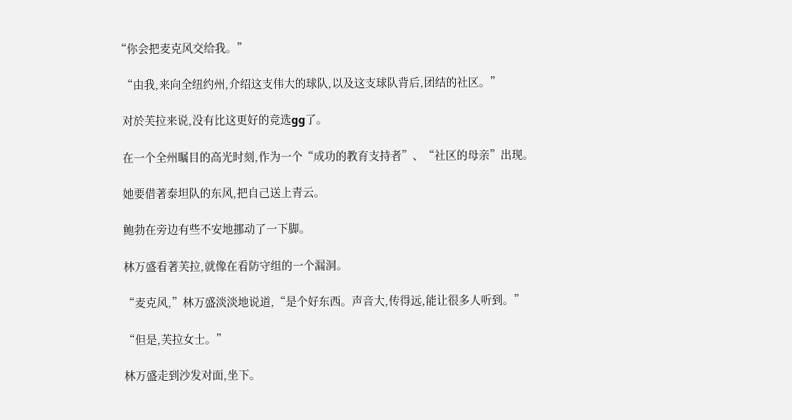“你会把麦克风交给我。”

  “由我,来向全纽约州,介绍这支伟大的球队,以及这支球队背后,团结的社区。”

  对於芙拉来说,没有比这更好的竞选gg了。

  在一个全州瞩目的高光时刻,作为一个“成功的教育支持者”、“社区的母亲”出现。

  她要借著泰坦队的东风,把自己送上青云。

  鲍勃在旁边有些不安地挪动了一下脚。

  林万盛看著芙拉,就像在看防守组的一个漏洞。

  “麦克风,”林万盛淡淡地说道,“是个好东西。声音大,传得远,能让很多人听到。”

  “但是,芙拉女士。”

  林万盛走到沙发对面,坐下。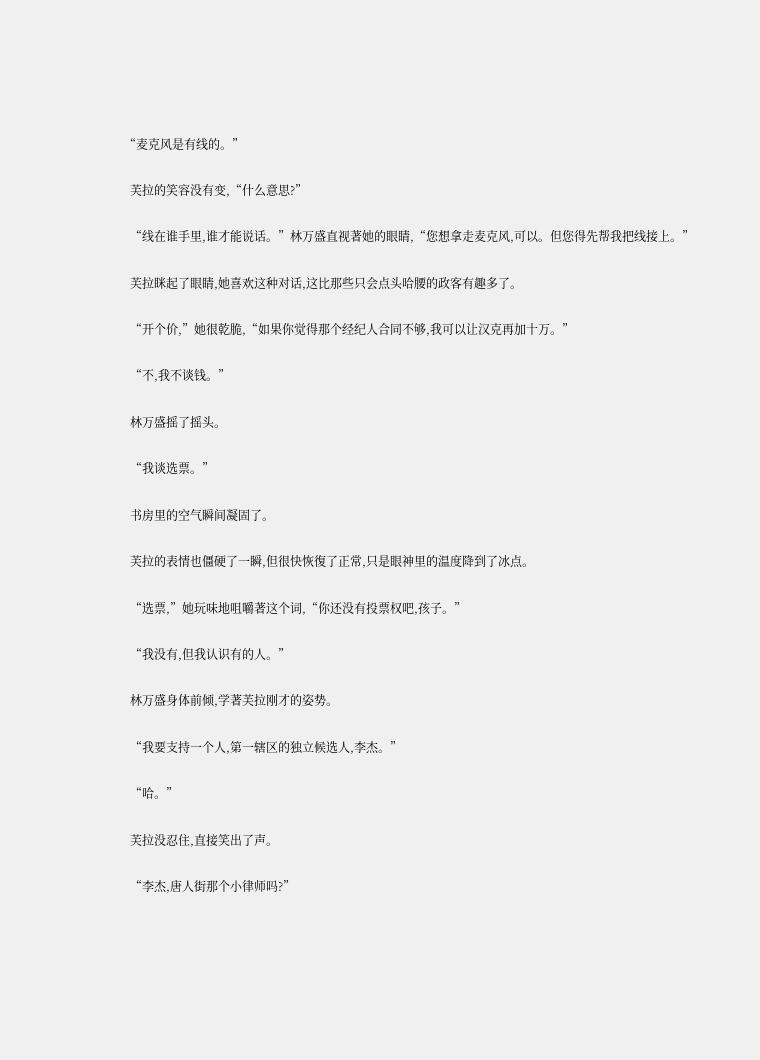“麦克风是有线的。”

  芙拉的笑容没有变,“什么意思?”

  “线在谁手里,谁才能说话。”林万盛直视著她的眼睛,“您想拿走麦克风,可以。但您得先帮我把线接上。”

  芙拉眯起了眼睛,她喜欢这种对话,这比那些只会点头哈腰的政客有趣多了。

  “开个价,”她很乾脆,“如果你觉得那个经纪人合同不够,我可以让汉克再加十万。”

  “不,我不谈钱。”

  林万盛摇了摇头。

  “我谈选票。”

  书房里的空气瞬间凝固了。

  芙拉的表情也僵硬了一瞬,但很快恢復了正常,只是眼神里的温度降到了冰点。

  “选票,”她玩味地咀嚼著这个词,“你还没有投票权吧,孩子。”

  “我没有,但我认识有的人。”

  林万盛身体前倾,学著芙拉刚才的姿势。

  “我要支持一个人,第一辖区的独立候选人,李杰。”

  “哈。”

  芙拉没忍住,直接笑出了声。

  “李杰,唐人街那个小律师吗?”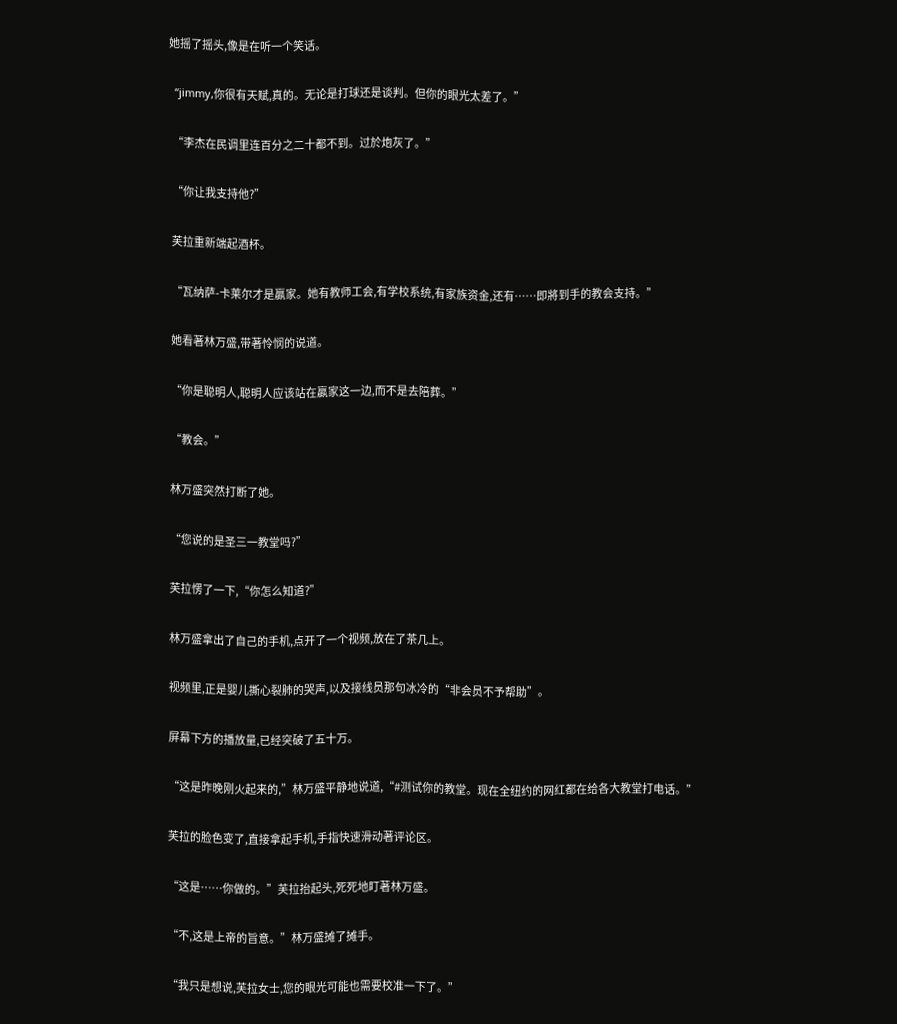她摇了摇头,像是在听一个笑话。

  “jimmy,你很有天赋,真的。无论是打球还是谈判。但你的眼光太差了。”

  “李杰在民调里连百分之二十都不到。过於炮灰了。”

  “你让我支持他?”

  芙拉重新端起酒杯。

  “瓦纳萨-卡莱尔才是贏家。她有教师工会,有学校系统,有家族资金,还有……即將到手的教会支持。”

  她看著林万盛,带著怜悯的说道。

  “你是聪明人,聪明人应该站在贏家这一边,而不是去陪葬。”

  “教会。”

  林万盛突然打断了她。

  “您说的是圣三一教堂吗?”

  芙拉愣了一下,“你怎么知道?”

  林万盛拿出了自己的手机,点开了一个视频,放在了茶几上。

  视频里,正是婴儿撕心裂肺的哭声,以及接线员那句冰冷的“非会员不予帮助”。

  屏幕下方的播放量,已经突破了五十万。

  “这是昨晚刚火起来的,”林万盛平静地说道,“#测试你的教堂。现在全纽约的网红都在给各大教堂打电话。”

  芙拉的脸色变了,直接拿起手机,手指快速滑动著评论区。

  “这是……你做的。”芙拉抬起头,死死地盯著林万盛。

  “不,这是上帝的旨意。”林万盛摊了摊手。

  “我只是想说,芙拉女士,您的眼光可能也需要校准一下了。”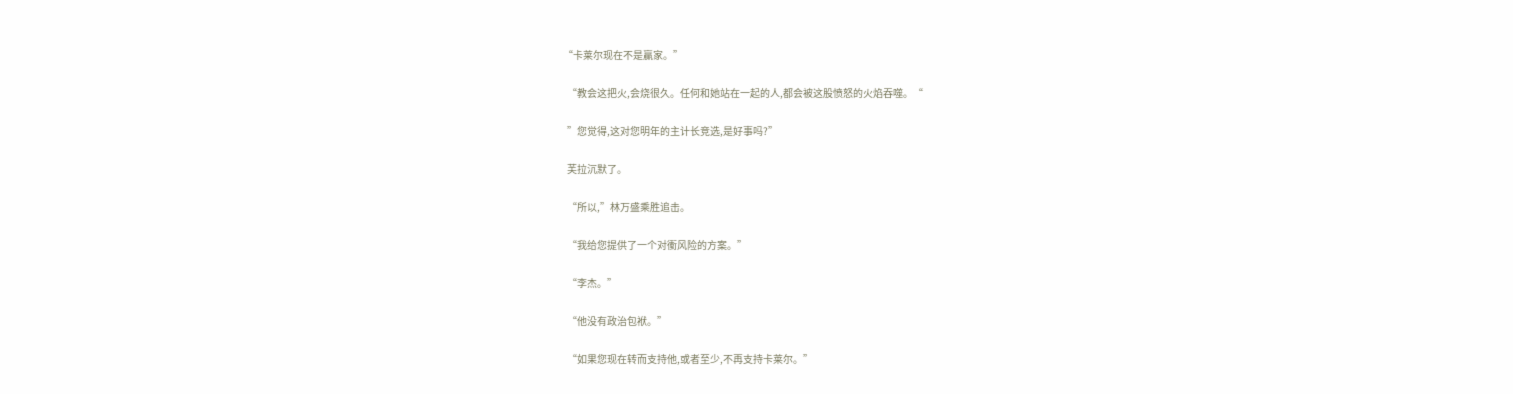“卡莱尔现在不是贏家。”

  “教会这把火,会烧很久。任何和她站在一起的人,都会被这股愤怒的火焰吞噬。“

  ”您觉得,这对您明年的主计长竞选,是好事吗?”

  芙拉沉默了。

  “所以,”林万盛乘胜追击。

  “我给您提供了一个对衝风险的方案。”

  “李杰。”

  “他没有政治包袱。”

  “如果您现在转而支持他,或者至少,不再支持卡莱尔。”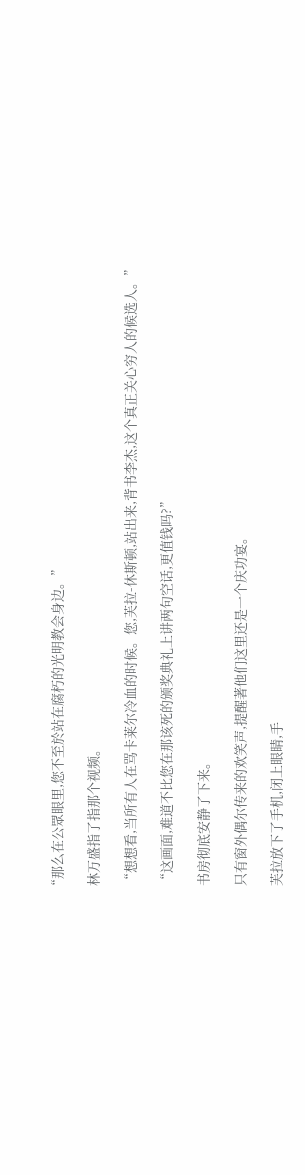“那么在公眾眼里,您不至於站在腐朽的光明教会身边。”

  林万盛指了指那个视频。

  “想想看,当所有人在骂卡莱尔冷血的时候。您,芙拉-休斯顿,站出来,背书李杰,这个真正关心穷人的候选人。”

  “这画面,难道不比您在那该死的颁奖典礼上讲两句空话,更值钱吗?”

  书房彻底安静了下来。

  只有窗外偶尔传来的欢笑声,提醒著他们这里还是一个庆功宴。

  芙拉放下了手机,闭上眼睛,手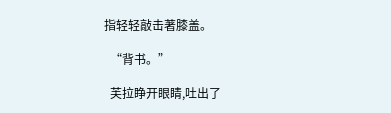指轻轻敲击著膝盖。

  “背书。”

  芙拉睁开眼睛,吐出了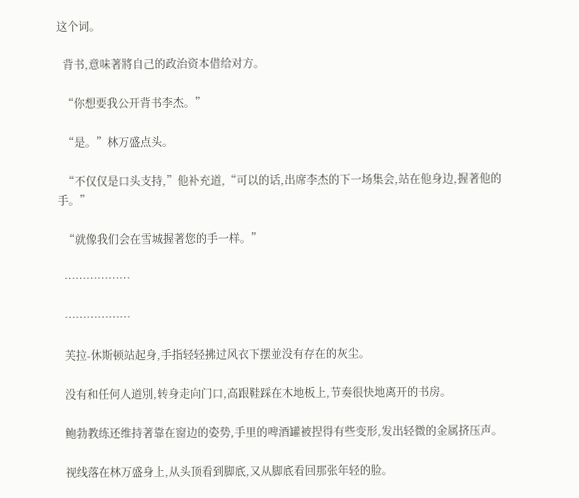这个词。

  背书,意味著將自己的政治资本借给对方。

  “你想要我公开背书李杰。”

  “是。”林万盛点头。

  “不仅仅是口头支持,”他补充道,“可以的话,出席李杰的下一场集会,站在他身边,握著他的手。”

  “就像我们会在雪城握著您的手一样。”

  ………………

  ………………

  芙拉-休斯顿站起身,手指轻轻拂过风衣下摆並没有存在的灰尘。

  没有和任何人道別,转身走向门口,高跟鞋踩在木地板上,节奏很快地离开的书房。

  鲍勃教练还维持著靠在窗边的姿势,手里的啤酒罐被捏得有些变形,发出轻微的金属挤压声。

  视线落在林万盛身上,从头顶看到脚底,又从脚底看回那张年轻的脸。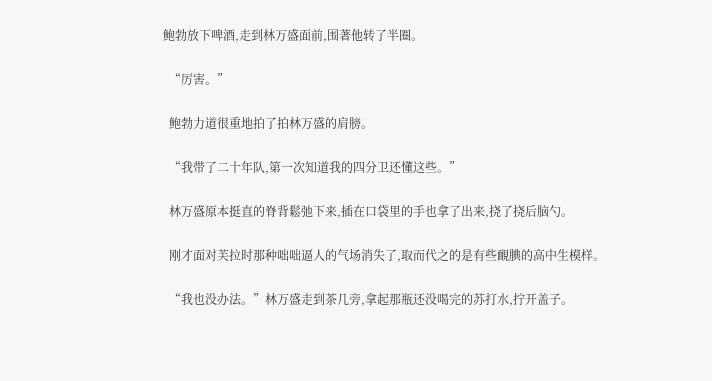鲍勃放下啤酒,走到林万盛面前,围著他转了半圈。

  “厉害。”

  鲍勃力道很重地拍了拍林万盛的肩膀。

  “我带了二十年队,第一次知道我的四分卫还懂这些。”

  林万盛原本挺直的脊背鬆弛下来,插在口袋里的手也拿了出来,挠了挠后脑勺。

  刚才面对芙拉时那种咄咄逼人的气场消失了,取而代之的是有些靦腆的高中生模样。

  “我也没办法。”林万盛走到茶几旁,拿起那瓶还没喝完的苏打水,拧开盖子。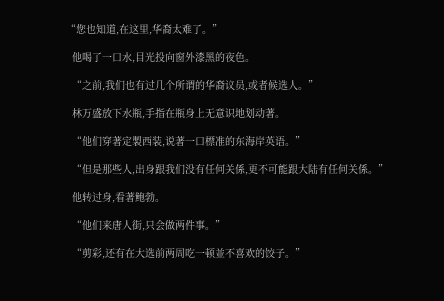“您也知道,在这里,华裔太难了。”

  他喝了一口水,目光投向窗外漆黑的夜色。

  “之前,我们也有过几个所谓的华裔议员,或者候选人。”

  林万盛放下水瓶,手指在瓶身上无意识地划动著。

  “他们穿著定製西装,说著一口標准的东海岸英语。”

  “但是那些人,出身跟我们没有任何关係,更不可能跟大陆有任何关係。”

  他转过身,看著鲍勃。

  “他们来唐人街,只会做两件事。”

  “剪彩,还有在大选前两周吃一顿並不喜欢的饺子。”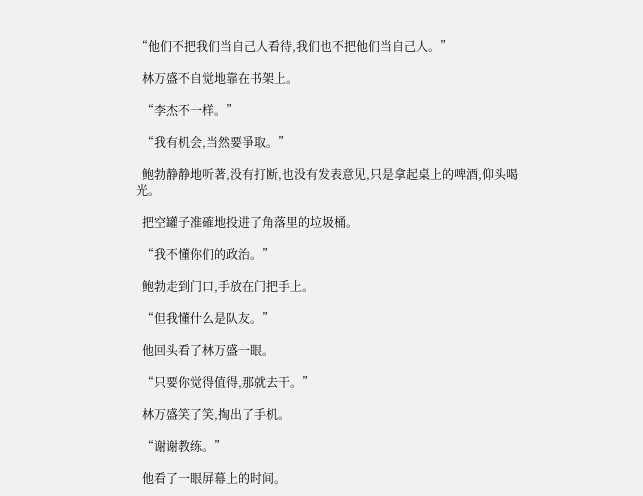“他们不把我们当自己人看待,我们也不把他们当自己人。”

  林万盛不自觉地靠在书架上。

  “李杰不一样。”

  “我有机会,当然要爭取。”

  鲍勃静静地听著,没有打断,也没有发表意见,只是拿起桌上的啤酒,仰头喝光。

  把空罐子准確地投进了角落里的垃圾桶。

  “我不懂你们的政治。”

  鲍勃走到门口,手放在门把手上。

  “但我懂什么是队友。”

  他回头看了林万盛一眼。

  “只要你觉得值得,那就去干。”

  林万盛笑了笑,掏出了手机。

  “谢谢教练。”

  他看了一眼屏幕上的时间。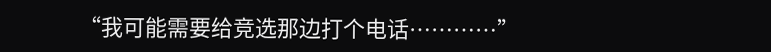“我可能需要给竞选那边打个电话…………”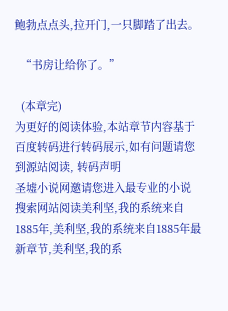鲍勃点点头,拉开门,一只脚踏了出去。

  “书房让给你了。”

  (本章完)
为更好的阅读体验,本站章节内容基于百度转码进行转码展示,如有问题请您到源站阅读, 转码声明
圣墟小说网邀请您进入最专业的小说搜索网站阅读美利坚,我的系统来自1885年,美利坚,我的系统来自1885年最新章节,美利坚,我的系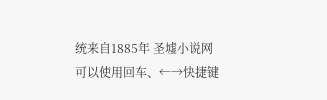统来自1885年 圣墟小说网
可以使用回车、←→快捷键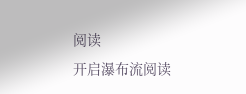阅读
开启瀑布流阅读